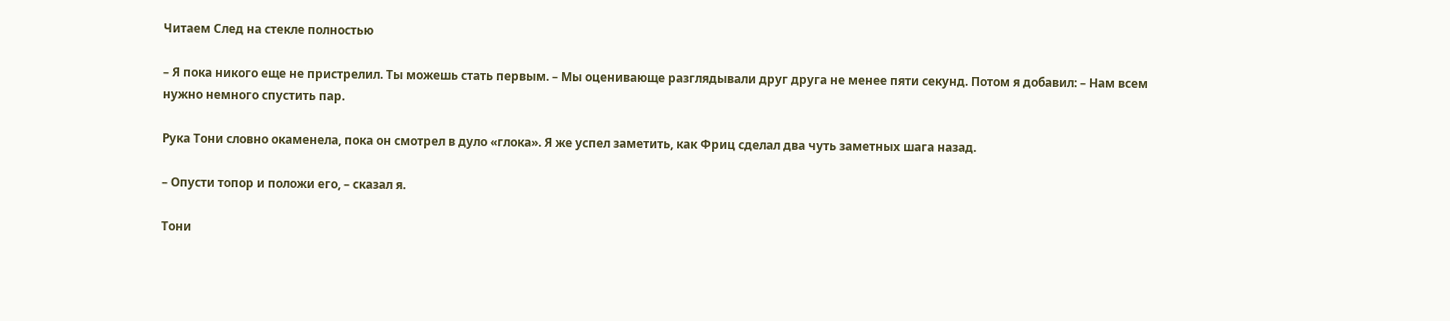Читаем След на стекле полностью

– Я пока никого еще не пристрелил. Ты можешь стать первым. – Мы оценивающе разглядывали друг друга не менее пяти секунд. Потом я добавил: – Нам всем нужно немного спустить пар.

Рука Тони словно окаменела, пока он смотрел в дуло «глока». Я же успел заметить, как Фриц сделал два чуть заметных шага назад.

– Опусти топор и положи его, – сказал я.

Тони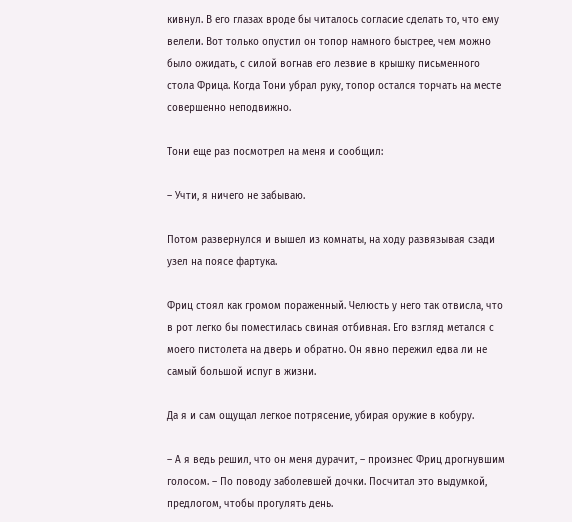кивнул. В его глазах вроде бы читалось согласие сделать то, что ему велели. Вот только опустил он топор намного быстрее, чем можно было ожидать, с силой вогнав его лезвие в крышку письменного стола Фрица. Когда Тони убрал руку, топор остался торчать на месте совершенно неподвижно.

Тони еще раз посмотрел на меня и сообщил:

– Учти, я ничего не забываю.

Потом развернулся и вышел из комнаты, на ходу развязывая сзади узел на поясе фартука.

Фриц стоял как громом пораженный. Челюсть у него так отвисла, что в рот легко бы поместилась свиная отбивная. Его взгляд метался с моего пистолета на дверь и обратно. Он явно пережил едва ли не самый большой испуг в жизни.

Да я и сам ощущал легкое потрясение, убирая оружие в кобуру.

– А я ведь решил, что он меня дурачит, – произнес Фриц дрогнувшим голосом. – По поводу заболевшей дочки. Посчитал это выдумкой, предлогом, чтобы прогулять день.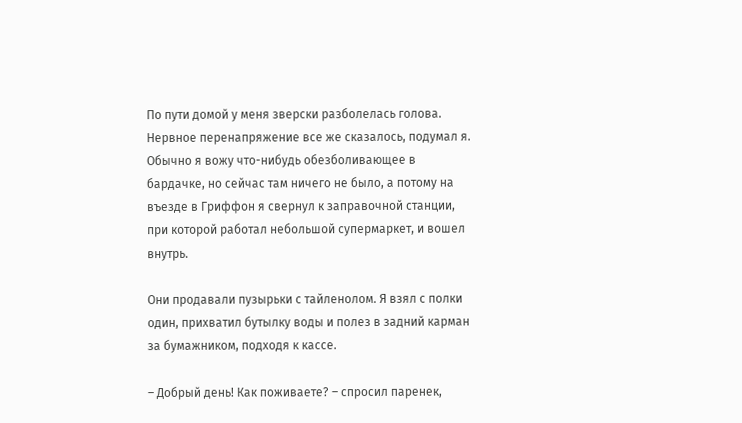По пути домой у меня зверски разболелась голова. Нервное перенапряжение все же сказалось, подумал я. Обычно я вожу что-нибудь обезболивающее в бардачке, но сейчас там ничего не было, а потому на въезде в Гриффон я свернул к заправочной станции, при которой работал небольшой супермаркет, и вошел внутрь.

Они продавали пузырьки с тайленолом. Я взял с полки один, прихватил бутылку воды и полез в задний карман за бумажником, подходя к кассе.

– Добрый день! Как поживаете? – спросил паренек,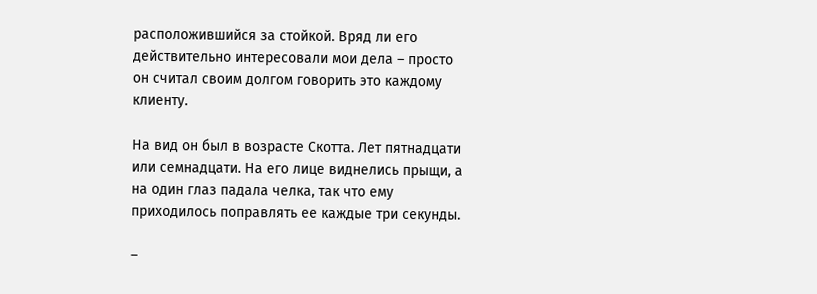расположившийся за стойкой. Вряд ли его действительно интересовали мои дела – просто он считал своим долгом говорить это каждому клиенту.

На вид он был в возрасте Скотта. Лет пятнадцати или семнадцати. На его лице виднелись прыщи, а на один глаз падала челка, так что ему приходилось поправлять ее каждые три секунды.

–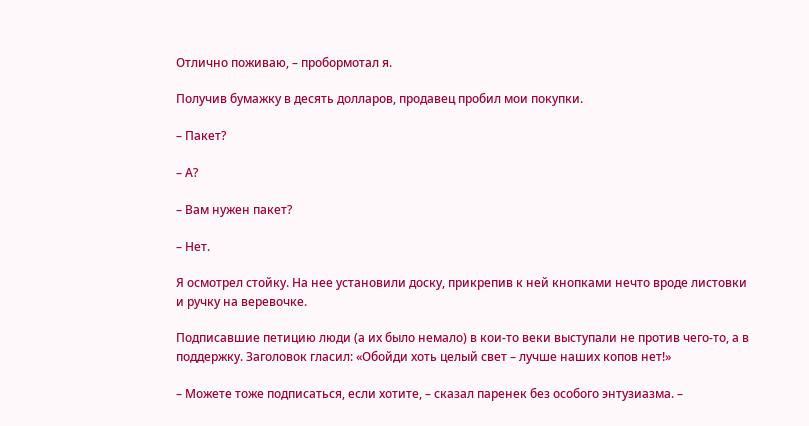Отлично поживаю, – пробормотал я.

Получив бумажку в десять долларов, продавец пробил мои покупки.

– Пакет?

– А?

– Вам нужен пакет?

– Нет.

Я осмотрел стойку. На нее установили доску, прикрепив к ней кнопками нечто вроде листовки и ручку на веревочке.

Подписавшие петицию люди (а их было немало) в кои-то веки выступали не против чего-то, а в поддержку. Заголовок гласил: «Обойди хоть целый свет – лучше наших копов нет!»

– Можете тоже подписаться, если хотите, – сказал паренек без особого энтузиазма. –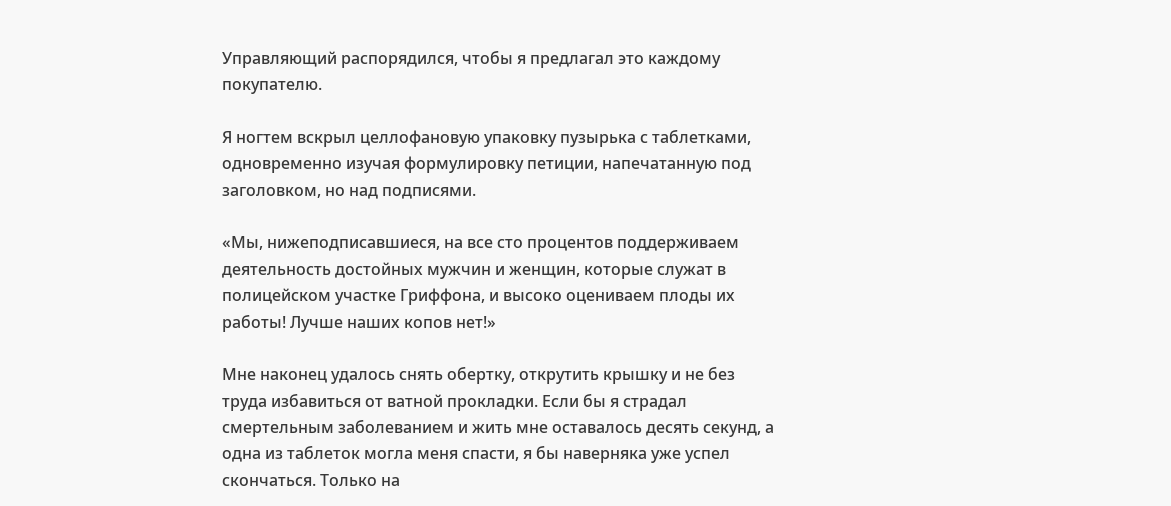Управляющий распорядился, чтобы я предлагал это каждому покупателю.

Я ногтем вскрыл целлофановую упаковку пузырька с таблетками, одновременно изучая формулировку петиции, напечатанную под заголовком, но над подписями.

«Мы, нижеподписавшиеся, на все сто процентов поддерживаем деятельность достойных мужчин и женщин, которые служат в полицейском участке Гриффона, и высоко оцениваем плоды их работы! Лучше наших копов нет!»

Мне наконец удалось снять обертку, открутить крышку и не без труда избавиться от ватной прокладки. Если бы я страдал смертельным заболеванием и жить мне оставалось десять секунд, а одна из таблеток могла меня спасти, я бы наверняка уже успел скончаться. Только на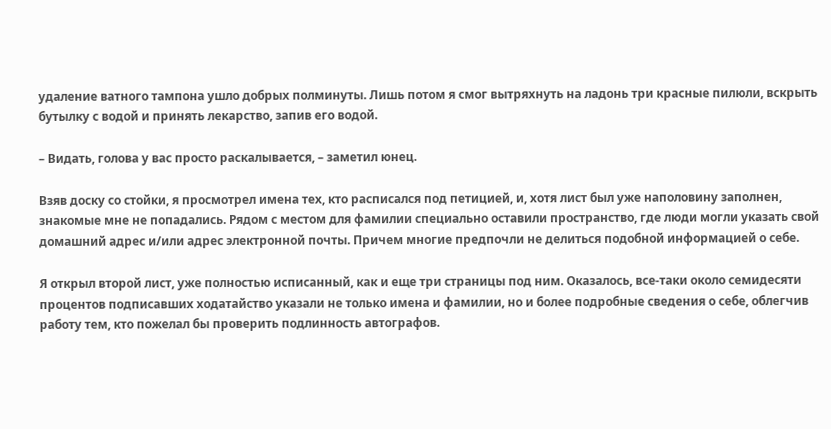удаление ватного тампона ушло добрых полминуты. Лишь потом я смог вытряхнуть на ладонь три красные пилюли, вскрыть бутылку с водой и принять лекарство, запив его водой.

– Видать, голова у вас просто раскалывается, – заметил юнец.

Взяв доску со стойки, я просмотрел имена тех, кто расписался под петицией, и, хотя лист был уже наполовину заполнен, знакомые мне не попадались. Рядом с местом для фамилии специально оставили пространство, где люди могли указать свой домашний адрес и/или адрес электронной почты. Причем многие предпочли не делиться подобной информацией о себе.

Я открыл второй лист, уже полностью исписанный, как и еще три страницы под ним. Оказалось, все-таки около семидесяти процентов подписавших ходатайство указали не только имена и фамилии, но и более подробные сведения о себе, облегчив работу тем, кто пожелал бы проверить подлинность автографов.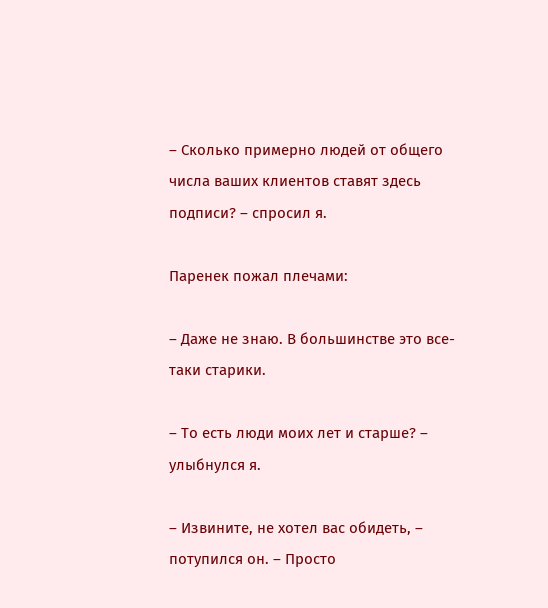– Сколько примерно людей от общего числа ваших клиентов ставят здесь подписи? – спросил я.

Паренек пожал плечами:

– Даже не знаю. В большинстве это все-таки старики.

– То есть люди моих лет и старше? – улыбнулся я.

– Извините, не хотел вас обидеть, – потупился он. – Просто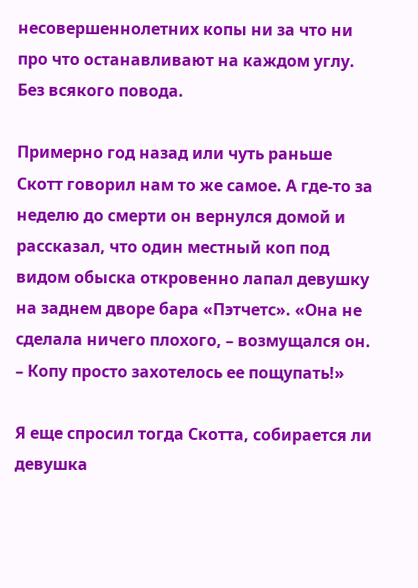несовершеннолетних копы ни за что ни про что останавливают на каждом углу. Без всякого повода.

Примерно год назад или чуть раньше Скотт говорил нам то же самое. А где-то за неделю до смерти он вернулся домой и рассказал, что один местный коп под видом обыска откровенно лапал девушку на заднем дворе бара «Пэтчетс». «Она не сделала ничего плохого, – возмущался он. – Копу просто захотелось ее пощупать!»

Я еще спросил тогда Скотта, собирается ли девушка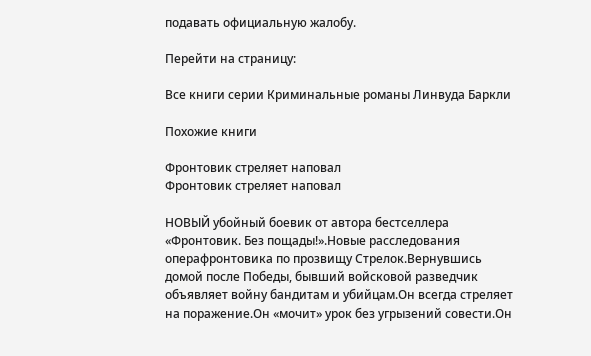подавать официальную жалобу.

Перейти на страницу:

Все книги серии Криминальные романы Линвуда Баркли

Похожие книги

Фронтовик стреляет наповал
Фронтовик стреляет наповал

НОВЫЙ убойный боевик от автора бестселлера «Фронтовик. Без пощады!».Новые расследования операфронтовика по прозвищу Стрелок.Вернувшись домой после Победы, бывший войсковой разведчик объявляет войну бандитам и убийцам.Он всегда стреляет на поражение.Он «мочит» урок без угрызений совести.Он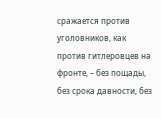сражается против уголовников, как против гитлеровцев на фронте, – без пощады, без срока давности, без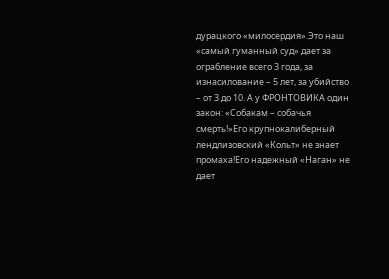дурацкого «милосердия».Это наш «самый гуманный суд» дает за ограбление всего 3 года, за изнасилование – 5 лет, за убийство – от 3 до 10. А у ФРОНТОВИКА один закон: «Собакам – собачья смерть!»Его крупнокалиберный лендлизовский «Кольт» не знает промаха!Его надежный «Наган» не дает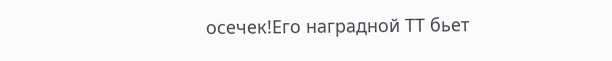осечек!Его наградной ТТ бьет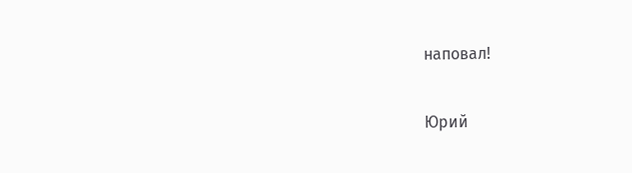наповал!

Юрий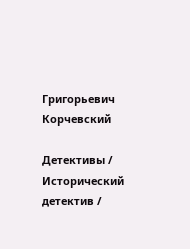Григорьевич Корчевский

Детективы / Исторический детектив /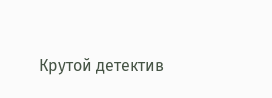Крутой детектив